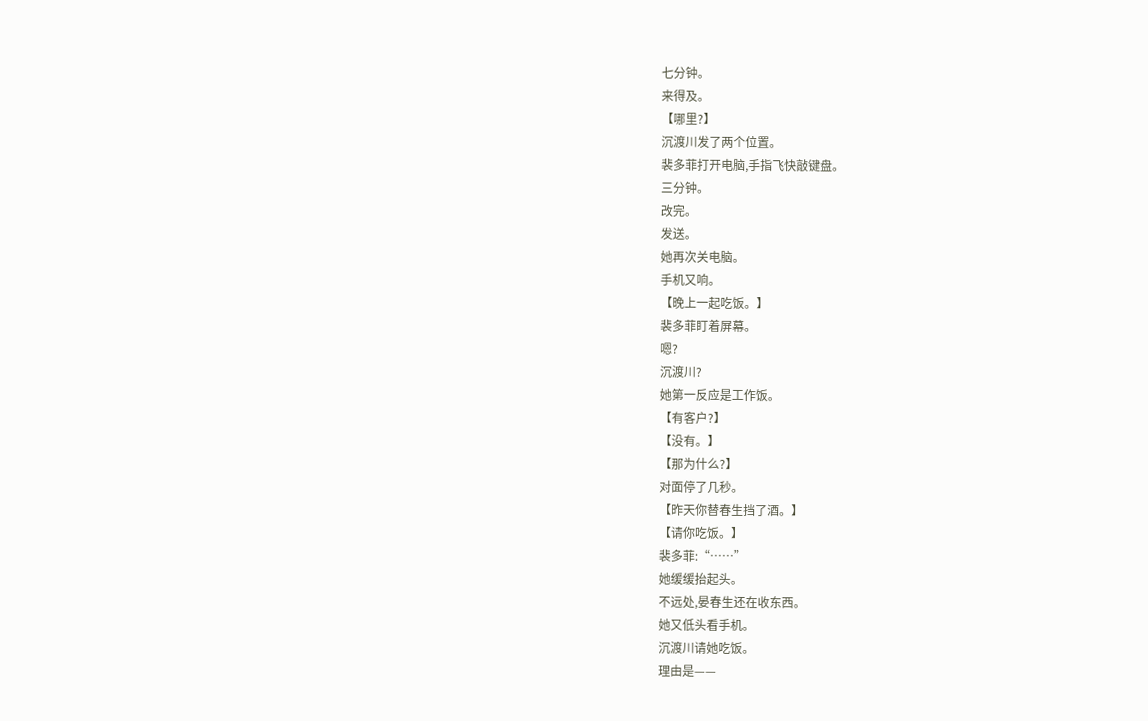七分钟。
来得及。
【哪里?】
沉渡川发了两个位置。
裴多菲打开电脑,手指飞快敲键盘。
三分钟。
改完。
发送。
她再次关电脑。
手机又响。
【晚上一起吃饭。】
裴多菲盯着屏幕。
嗯?
沉渡川?
她第一反应是工作饭。
【有客户?】
【没有。】
【那为什么?】
对面停了几秒。
【昨天你替春生挡了酒。】
【请你吃饭。】
裴多菲:“……”
她缓缓抬起头。
不远处,晏春生还在收东西。
她又低头看手机。
沉渡川请她吃饭。
理由是——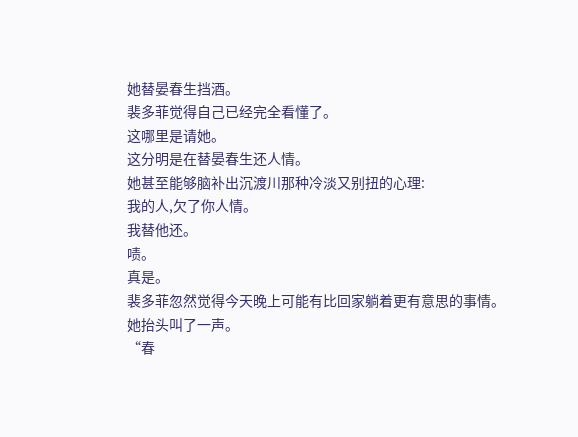她替晏春生挡酒。
裴多菲觉得自己已经完全看懂了。
这哪里是请她。
这分明是在替晏春生还人情。
她甚至能够脑补出沉渡川那种冷淡又别扭的心理:
我的人,欠了你人情。
我替他还。
啧。
真是。
裴多菲忽然觉得今天晚上可能有比回家躺着更有意思的事情。
她抬头叫了一声。
“春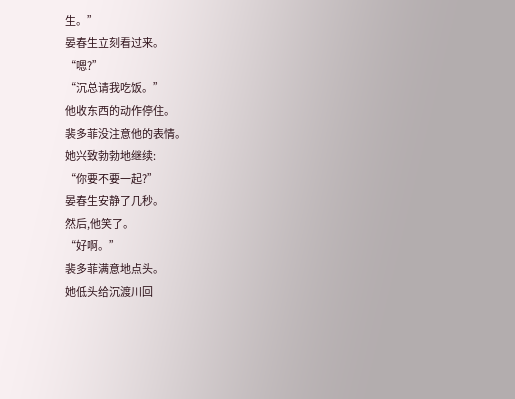生。”
晏春生立刻看过来。
“嗯?”
“沉总请我吃饭。”
他收东西的动作停住。
裴多菲没注意他的表情。
她兴致勃勃地继续:
“你要不要一起?”
晏春生安静了几秒。
然后,他笑了。
“好啊。”
裴多菲满意地点头。
她低头给沉渡川回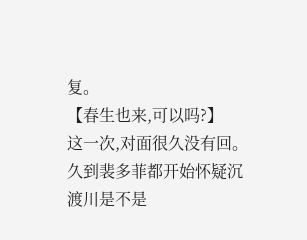复。
【春生也来,可以吗?】
这一次,对面很久没有回。
久到裴多菲都开始怀疑沉渡川是不是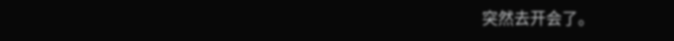突然去开会了。